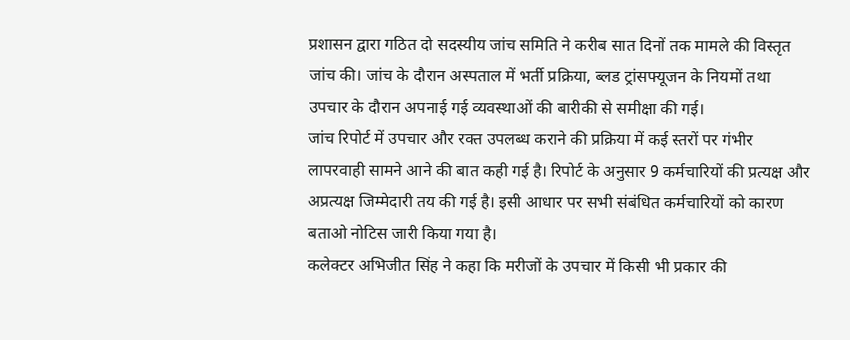प्रशासन द्वारा गठित दो सदस्यीय जांच समिति ने करीब सात दिनों तक मामले की विस्तृत जांच की। जांच के दौरान अस्पताल में भर्ती प्रक्रिया, ब्लड ट्रांसफ्यूजन के नियमों तथा उपचार के दौरान अपनाई गई व्यवस्थाओं की बारीकी से समीक्षा की गई।
जांच रिपोर्ट में उपचार और रक्त उपलब्ध कराने की प्रक्रिया में कई स्तरों पर गंभीर लापरवाही सामने आने की बात कही गई है। रिपोर्ट के अनुसार 9 कर्मचारियों की प्रत्यक्ष और अप्रत्यक्ष जिम्मेदारी तय की गई है। इसी आधार पर सभी संबंधित कर्मचारियों को कारण बताओ नोटिस जारी किया गया है।
कलेक्टर अभिजीत सिंह ने कहा कि मरीजों के उपचार में किसी भी प्रकार की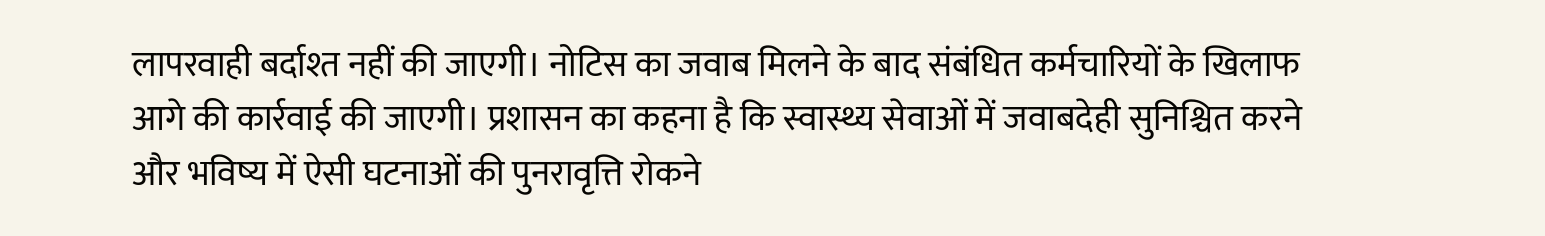लापरवाही बर्दाश्त नहीं की जाएगी। नोटिस का जवाब मिलने के बाद संबंधित कर्मचारियों के खिलाफ आगे की कार्रवाई की जाएगी। प्रशासन का कहना है कि स्वास्थ्य सेवाओं में जवाबदेही सुनिश्चित करने और भविष्य में ऐसी घटनाओं की पुनरावृत्ति रोकने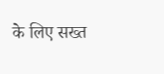के लिए सख्त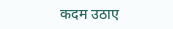कदम उठाए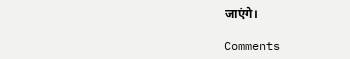जाएंगे।

Comments